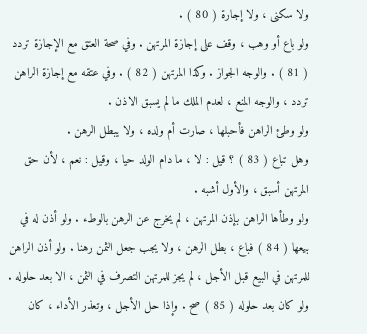ولا سكنى ، ولا إجارة ( 80 ) .
ولو باع أو وهب ، وقف على إجازة المرتهن . وفي صحة العتق مع الإجازة تردد ( 81 ) . والوجه الجواز . وكذا المرتهن ( 82 ) . وفي عتقه مع إجازة الراهن تردد ، والوجه المنع ، لعدم الملك ما لم يسبق الاذن .
ولو وطئ الراهن فأحبلها ، صارت أم ولده ، ولا يبطل الرهن .
وهل تباع ( 83 ) ؟ قيل : لا ، ما دام الولد حيا ، وقيل : نعم ، لأن حق المرتهن أسبق ، والأول أشبه .
ولو وطأها الراهن بإذن المرتهن ، لم يخرج عن الرهن بالوطء . ولو أذن له في بيعها ( 84 ) فباع ، بطل الرهن ، ولا يجب جعل الثمن رهنا . ولو أذن الراهن للمرتهن في البيع قبل الأجل ، لم يجز للمرتهن التصرف في الثمن ، الا بعد حلوله . ولو كان بعد حلوله ( 85 ) صح . وإذا حل الأجل ، وتعذر الأداء ، كان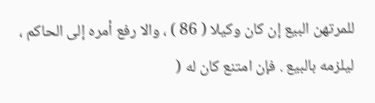للمرتهن البيع إن كان وكيلا ( 86 ) ، والا رفع أمره إلى الحاكم ، ليلزمه بالبيع . فإن امتنع كان له (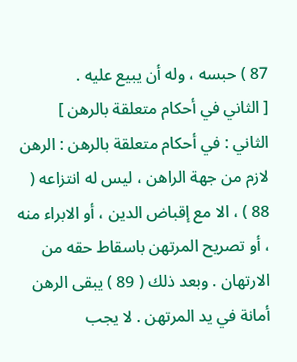87 ) حبسه ، وله أن يبيع عليه .
[ الثاني في أحكام متعلقة بالرهن ]
الثاني : في أحكام متعلقة بالرهن : الرهن لازم من جهة الراهن ، ليس له انتزاعه ( 88 ) ، الا مع إقباض الدين ، أو الابراء منه ، أو تصريح المرتهن باسقاط حقه من الارتهان . وبعد ذلك ( 89 ) يبقى الرهن أمانة في يد المرتهن . لا يجب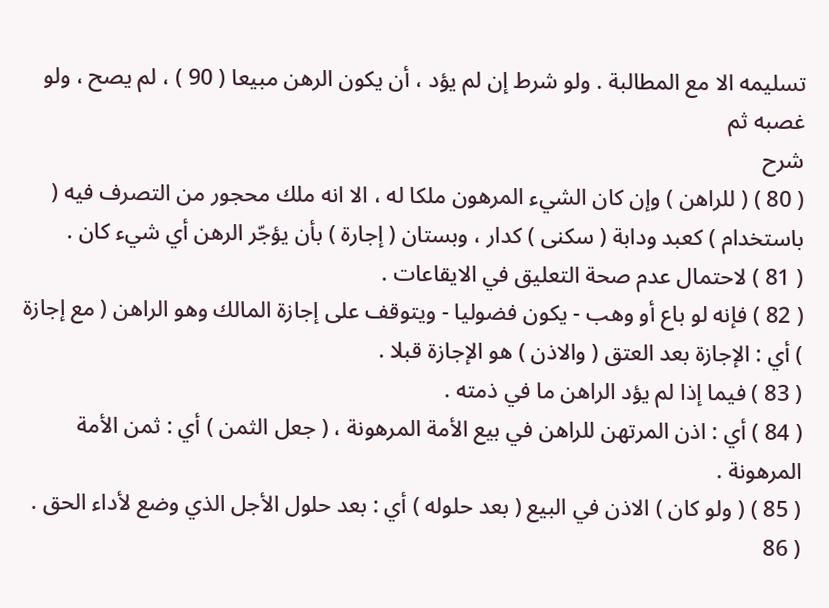تسليمه الا مع المطالبة . ولو شرط إن لم يؤد ، أن يكون الرهن مبيعا ( 90 ) ، لم يصح ، ولو غصبه ثم
شرح
( 80 ) ( للراهن ) وإن كان الشيء المرهون ملكا له ، الا انه ملك محجور من التصرف فيه ( باستخدام ) كعبد ودابة ( سكنى ) كدار ، وبستان ( إجارة ) بأن يؤجّر الرهن أي شيء كان .
( 81 ) لاحتمال عدم صحة التعليق في الايقاعات .
( 82 ) فإنه لو باع أو وهب - يكون فضوليا - ويتوقف على إجازة المالك وهو الراهن ( مع إجازة ) أي : الإجازة بعد العتق ( والاذن ) هو الإجازة قبلا .
( 83 ) فيما إذا لم يؤد الراهن ما في ذمته .
( 84 ) أي : اذن المرتهن للراهن في بيع الأمة المرهونة ، ( جعل الثمن ) أي : ثمن الأمة المرهونة .
( 85 ) ( ولو كان ) الاذن في البيع ( بعد حلوله ) أي : بعد حلول الأجل الذي وضع لأداء الحق .
( 86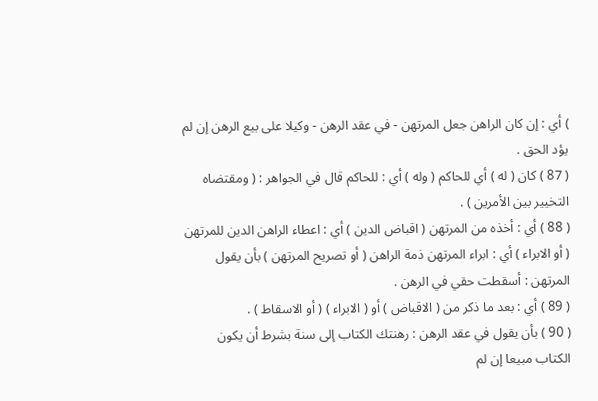) أي : إن كان الراهن جعل المرتهن - في عقد الرهن - وكيلا على بيع الرهن إن لم يؤد الحق .
( 87 ) كان ( له ) أي للحاكم ( وله ) أي : للحاكم قال في الجواهر : ( ومقتضاه التخيير بين الأمرين ) .
( 88 ) أي : أخذه من المرتهن ( اقباض الدين ) أي : اعطاء الراهن الدين للمرتهن ( أو الابراء ) أي : ابراء المرتهن ذمة الراهن ( أو تصريح المرتهن ) بأن يقول المرتهن : أسقطت حقي في الرهن .
( 89 ) أي : بعد ما ذكر من ( الاقباض ) أو ( الابراء ) ( أو الاسقاط ) .
( 90 ) بأن يقول في عقد الرهن : رهنتك الكتاب إلى سنة بشرط أن يكون الكتاب مبيعا إن لم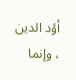أؤد الدين ، وإنما